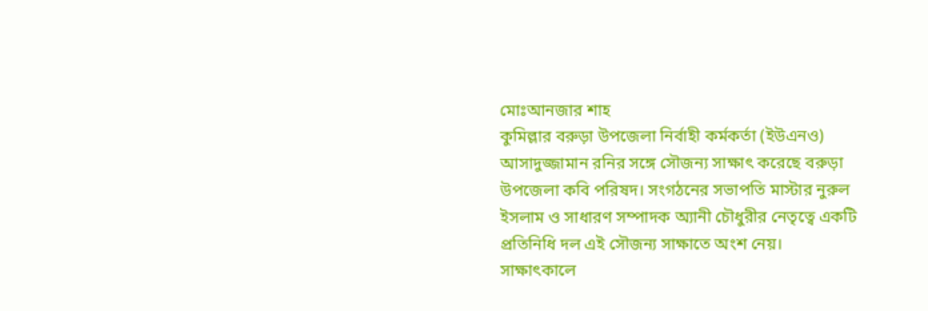মোঃআনজার শাহ
কুমিল্লার বরুড়া উপজেলা নির্বাহী কর্মকর্তা (ইউএনও) আসাদুজ্জামান রনির সঙ্গে সৌজন্য সাক্ষাৎ করেছে বরুড়া উপজেলা কবি পরিষদ। সংগঠনের সভাপতি মাস্টার নুরুল ইসলাম ও সাধারণ সম্পাদক অ্যানী চৌধুরীর নেতৃত্বে একটি প্রতিনিধি দল এই সৌজন্য সাক্ষাতে অংশ নেয়।
সাক্ষাৎকালে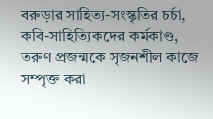বরুড়ার সাহিত্য-সংস্কৃতির চর্চা, কবি-সাহিত্যিকদের কর্মকাণ্ড, তরুণ প্রজন্মকে সৃজনশীল কাজে সম্পৃক্ত করা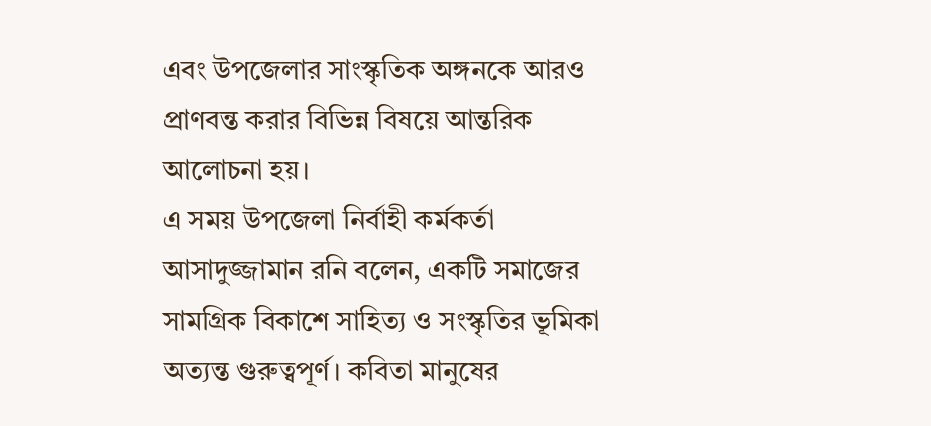এবং উপজেলার সাংস্কৃতিক অঙ্গনকে আরও প্রাণবন্ত করার বিভিন্ন বিষয়ে আন্তরিক আলোচনা হয়।
এ সময় উপজেলা নির্বাহী কর্মকর্তা আসাদুজ্জামান রনি বলেন, একটি সমাজের সামগ্রিক বিকাশে সাহিত্য ও সংস্কৃতির ভূমিকা অত্যন্ত গুরুত্বপূর্ণ। কবিতা মানুষের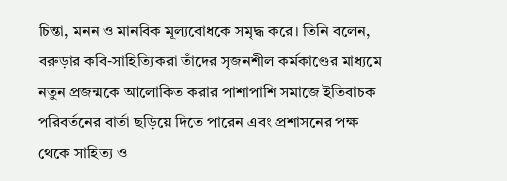চিন্তা, মনন ও মানবিক মূল্যবোধকে সমৃদ্ধ করে। তিনি বলেন, বরুড়ার কবি-সাহিত্যিকরা তাঁদের সৃজনশীল কর্মকাণ্ডের মাধ্যমে নতুন প্রজন্মকে আলোকিত করার পাশাপাশি সমাজে ইতিবাচক পরিবর্তনের বার্তা ছড়িয়ে দিতে পারেন এবং প্রশাসনের পক্ষ থেকে সাহিত্য ও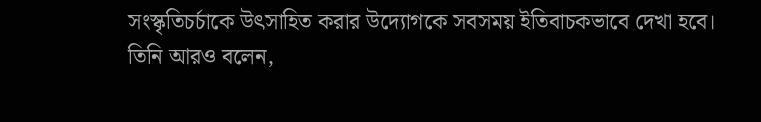সংস্কৃতিচর্চাকে উৎসাহিত করার উদ্যোগকে সবসময় ইতিবাচকভাবে দেখা হবে।
তিনি আরও বলেন,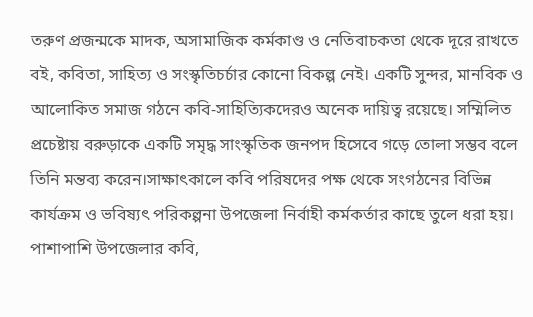তরুণ প্রজন্মকে মাদক, অসামাজিক কর্মকাণ্ড ও নেতিবাচকতা থেকে দূরে রাখতে বই, কবিতা, সাহিত্য ও সংস্কৃতিচর্চার কোনো বিকল্প নেই। একটি সুন্দর, মানবিক ও আলোকিত সমাজ গঠনে কবি-সাহিত্যিকদেরও অনেক দায়িত্ব রয়েছে। সম্মিলিত প্রচেষ্টায় বরুড়াকে একটি সমৃদ্ধ সাংস্কৃতিক জনপদ হিসেবে গড়ে তোলা সম্ভব বলে তিনি মন্তব্য করেন।সাক্ষাৎকালে কবি পরিষদের পক্ষ থেকে সংগঠনের বিভিন্ন কার্যক্রম ও ভবিষ্যৎ পরিকল্পনা উপজেলা নির্বাহী কর্মকর্তার কাছে তুলে ধরা হয়। পাশাপাশি উপজেলার কবি,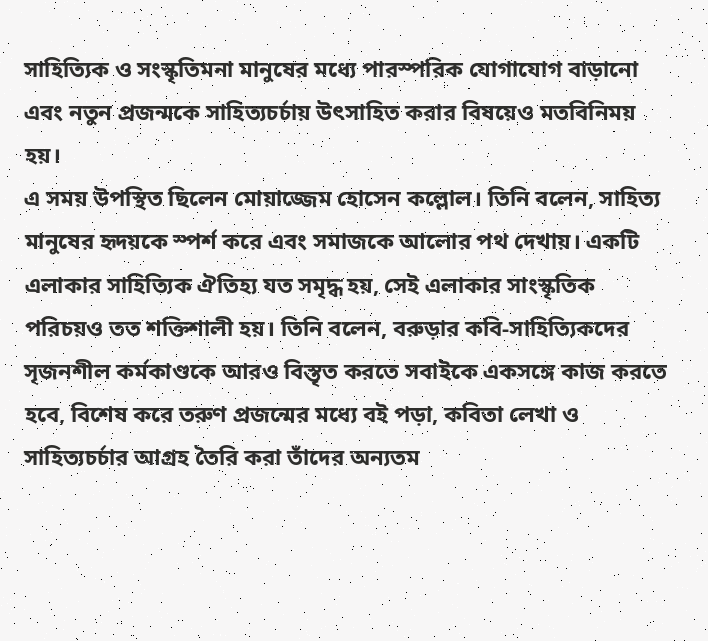সাহিত্যিক ও সংস্কৃতিমনা মানুষের মধ্যে পারস্পরিক যোগাযোগ বাড়ানো এবং নতুন প্রজন্মকে সাহিত্যচর্চায় উৎসাহিত করার বিষয়েও মতবিনিময় হয়।
এ সময় উপস্থিত ছিলেন মোয়াজ্জেম হোসেন কল্লোল। তিনি বলেন, সাহিত্য মানুষের হৃদয়কে স্পর্শ করে এবং সমাজকে আলোর পথ দেখায়। একটি এলাকার সাহিত্যিক ঐতিহ্য যত সমৃদ্ধ হয়, সেই এলাকার সাংস্কৃতিক পরিচয়ও তত শক্তিশালী হয়। তিনি বলেন, বরুড়ার কবি-সাহিত্যিকদের সৃজনশীল কর্মকাণ্ডকে আরও বিস্তৃত করতে সবাইকে একসঙ্গে কাজ করতে হবে, বিশেষ করে তরুণ প্রজন্মের মধ্যে বই পড়া, কবিতা লেখা ও সাহিত্যচর্চার আগ্রহ তৈরি করা তাঁদের অন্যতম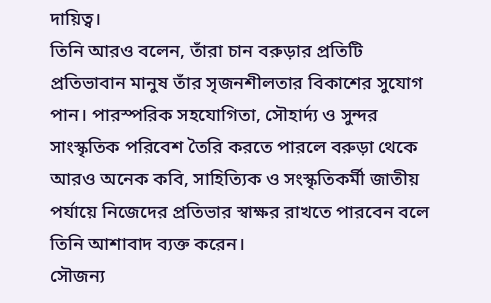দায়িত্ব।
তিনি আরও বলেন, তাঁরা চান বরুড়ার প্রতিটি প্রতিভাবান মানুষ তাঁর সৃজনশীলতার বিকাশের সুযোগ পান। পারস্পরিক সহযোগিতা, সৌহার্দ্য ও সুন্দর সাংস্কৃতিক পরিবেশ তৈরি করতে পারলে বরুড়া থেকে আরও অনেক কবি, সাহিত্যিক ও সংস্কৃতিকর্মী জাতীয় পর্যায়ে নিজেদের প্রতিভার স্বাক্ষর রাখতে পারবেন বলে তিনি আশাবাদ ব্যক্ত করেন।
সৌজন্য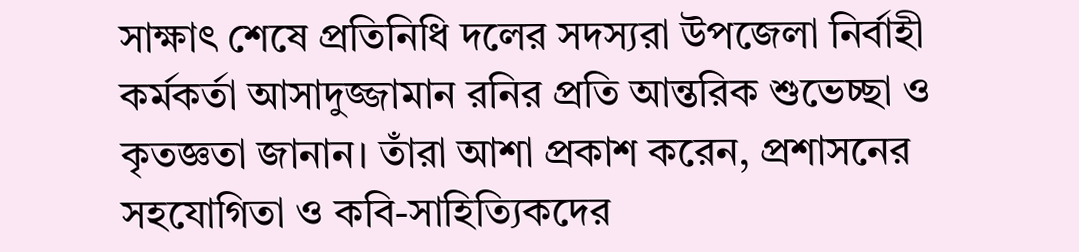সাক্ষাৎ শেষে প্রতিনিধি দলের সদস্যরা উপজেলা নির্বাহী কর্মকর্তা আসাদুজ্জামান রনির প্রতি আন্তরিক শুভেচ্ছা ও কৃতজ্ঞতা জানান। তাঁরা আশা প্রকাশ করেন, প্রশাসনের সহযোগিতা ও কবি-সাহিত্যিকদের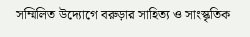সম্মিলিত উদ্যোগে বরুড়ার সাহিত্য ও সাংস্কৃতিক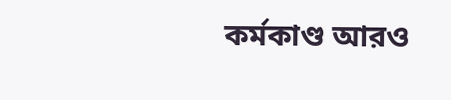কর্মকাণ্ড আরও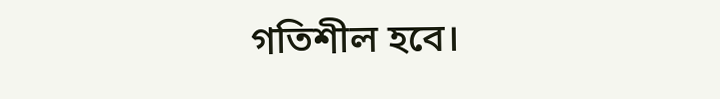গতিশীল হবে।